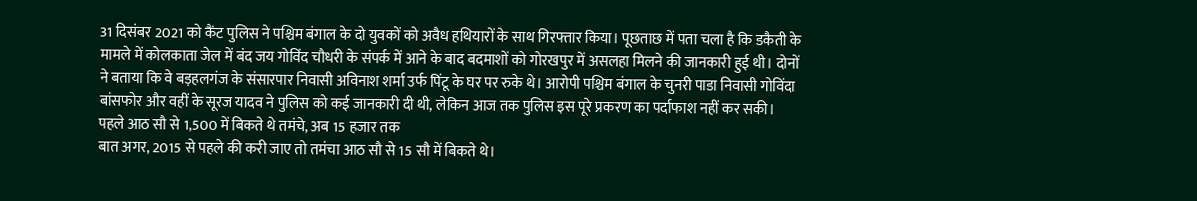31 दिसंबर 2021 को कैंट पुलिस ने पश्चिम बंगाल के दो युवकों को अवैध हथियारों के साथ गिरफ्तार किया। पूछताछ में पता चला है कि डकैती के मामले में कोलकाता जेल में बंद जय गोविंद चौधरी के संपर्क में आने के बाद बदमाशों को गोरखपुर में असलहा मिलने की जानकारी हुई थी। दोनों ने बताया कि वे बड़हलगंज के संसारपार निवासी अविनाश शर्मा उर्फ पिंटू के घर पर रुके थे। आरोपी पश्चिम बंगाल के चुनरी पाडा निवासी गोविंदा बांसफोर और वहीं के सूरज यादव ने पुलिस को कई जानकारी दी थी, लेकिन आज तक पुलिस इस पूरे प्रकरण का पर्दाफाश नहीं कर सकी।
पहले आठ सौ से 1,500 में बिकते थे तमंचे, अब 15 हजार तक
बात अगर, 2015 से पहले की करी जाए तो तमंचा आठ सौ से 15 सौ में बिकते थे।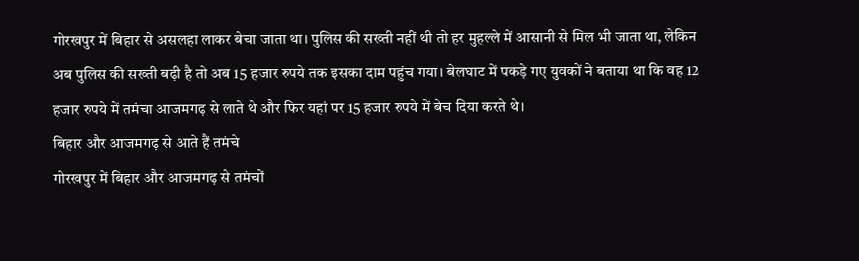गोरखपुर में बिहार से असलहा लाकर बेचा जाता था। पुलिस की सख्ती नहीं थी तो हर मुहल्ले में आसानी से मिल भी जाता था, लेकिन अब पुलिस की सख्ती बढ़ी है तो अब 15 हजार रुपये तक इसका दाम पहुंच गया। बेलघाट में पकड़े गए युवकों ने बताया था कि वह 12 हजार रुपये में तमंचा आजमगढ़ से लाते थे और फिर यहां पर 15 हजार रुपये में बेच दिया करते थे।
बिहार और आजमगढ़ से आते हैं तमंचे
गोरखपुर में बिहार और आजमगढ़ से तमंचों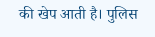की खेप आती है। पुलिस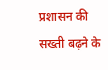प्रशासन की सख्ती बढ़ने के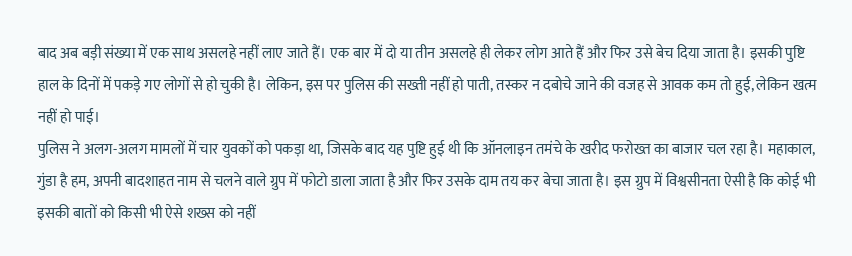बाद अब बड़ी संख्या में एक साथ असलहे नहीं लाए जाते हैं। एक बार में दो या तीन असलहे ही लेकर लोग आते हैं और फिर उसे बेच दिया जाता है। इसकी पुष्टि हाल के दिनों में पकड़े गए लोगों से हो चुकी है। लेकिन, इस पर पुलिस की सख्ती नहीं हो पाती, तस्कर न दबोचे जाने की वजह से आवक कम तो हुई, लेकिन खत्म नहीं हो पाई।
पुलिस ने अलग-अलग मामलों में चार युवकों को पकड़ा था, जिसके बाद यह पुष्टि हुई थी कि ऑनलाइन तमंचे के खरीद फरोख्त का बाजार चल रहा है। महाकाल, गुंडा है हम, अपनी बादशाहत नाम से चलने वाले ग्रुप में फोटो डाला जाता है और फिर उसके दाम तय कर बेचा जाता है। इस ग्रुप में विश्वसीनता ऐसी है कि कोई भी इसकी बातों को किसी भी ऐसे शख्स को नहीं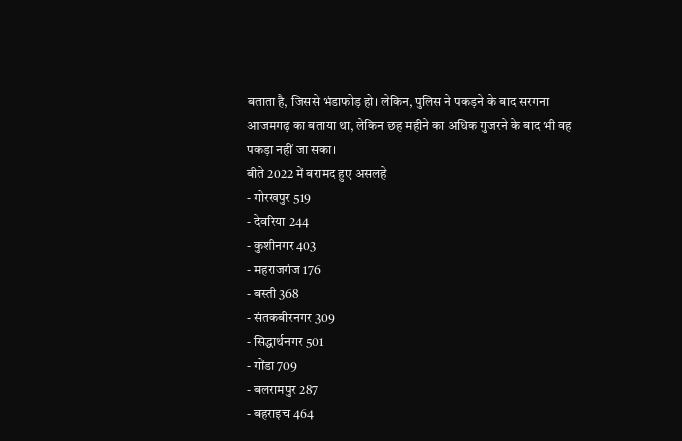बताता है, जिससे भंडाफोड़ हो। लेकिन, पुलिस ने पकड़ने के बाद सरगना आजमगढ़ का बताया था, लेकिन छह महीने का अधिक गुजरने के बाद भी वह पकड़ा नहीं जा सका।
बीते 2022 में बरामद हुए असलहे
- गोरखपुर 519
- देवरिया 244
- कुशीनगर 403
- महराजगंज 176
- बस्ती 368
- संतकबीरनगर 309
- सिद्धार्थनगर 501
- गोंडा 709
- बलरामपुर 287
- बहराइच 464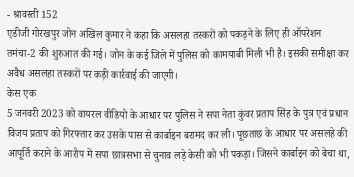- श्रावस्ती 152
एडीजी गोरखपुर जोन अखिल कुमार ने कहा कि असलहा तस्करों को पकड़ने के लिए ही ऑपरेशन तमंचा-2 की शुरुआत की गई। जोन के कई जिले में पुलिस को कामयाबी मिली भी है। इसकी समीक्षा कर अवैध असलहा तस्करों पर कड़ी कार्रवाई की जाएगी।
केस एक
5 जनवरी 2023 को वायरल वीडियो के आधार पर पुलिस ने सपा नेता कुंवर प्रताप सिंह के पुत्र एवं प्रधान विजय प्रताप को गिरफ्तार कर उसके पास से कार्बाइन बरामद कर ली। पूछताछ के आधार पर असलहे की आपूर्ति कराने के आरोप में सपा छात्रसभा से चुनाव लड़े केसी को भी पकड़ा। जिसने कार्बाइन को बेचा था,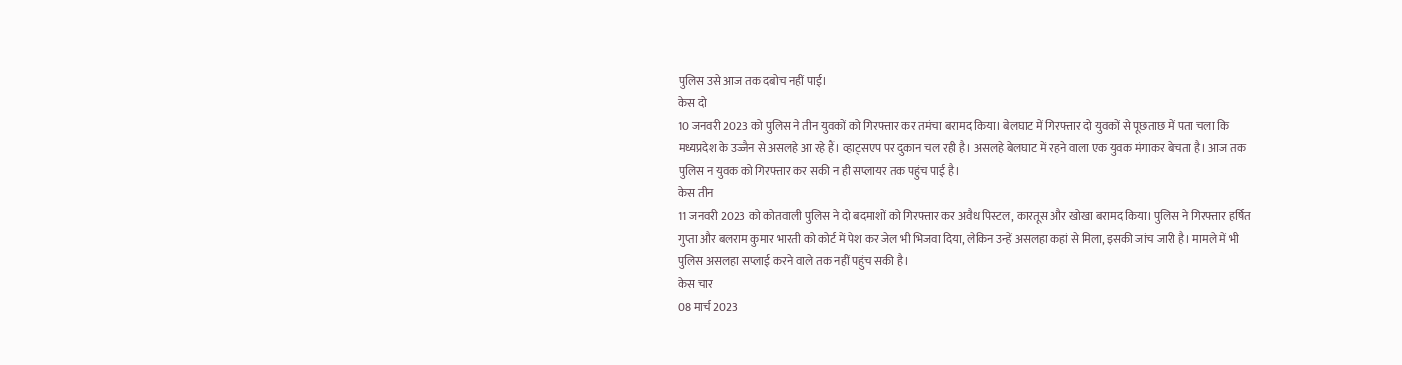पुलिस उसे आज तक दबोच नहीं पाई।
केस दो
10 जनवरी 2023 को पुलिस ने तीन युवकों को गिरफ्तार कर तमंचा बरामद किया। बेलघाट में गिरफ्तार दो युवकों से पूछताछ में पता चला कि मध्यप्रदेश के उज्जैन से असलहे आ रहे हैं। व्हाट्सएप पर दुकान चल रही है। असलहे बेलघाट में रहने वाला एक युवक मंगाकर बेचता है। आज तक पुलिस न युवक को गिरफ्तार कर सकी न ही सप्लायर तक पहुंच पाई है।
केस तीन
11 जनवरी 2023 को कोतवाली पुलिस ने दो बदमाशों को गिरफ्तार कर अवैध पिस्टल, कारतूस और खोखा बरामद किया। पुलिस ने गिरफ्तार हर्षित गुप्ता और बलराम कुमार भारती को कोर्ट में पेश कर जेल भी भिजवा दिया, लेकिन उन्हें असलहा कहां से मिला, इसकी जांच जारी है। मामले में भी पुलिस असलहा सप्लाई करने वाले तक नहीं पहुंच सकी है।
केस चार
08 मार्च 2023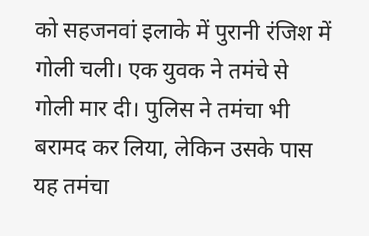को सहजनवां इलाके में पुरानी रंजिश में गोली चली। एक युवक ने तमंचे से गोली मार दी। पुलिस ने तमंचा भी बरामद कर लिया, लेकिन उसके पास यह तमंचा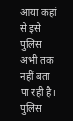आया कहां से इसे पुलिस अभी तक नहीं बता पा रही है। पुलिस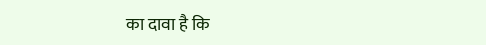का दावा है कि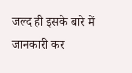जल्द ही इसके बारे में जानकारी कर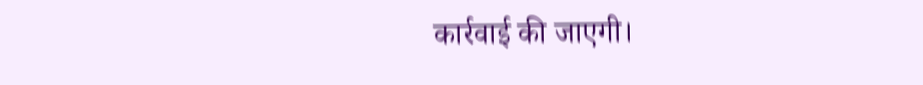कार्रवाई की जाएगी।